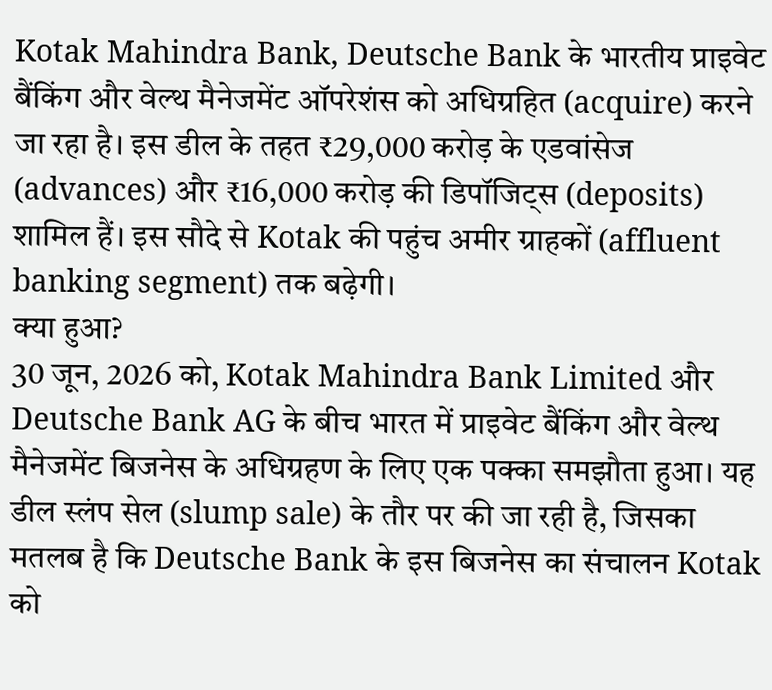Kotak Mahindra Bank, Deutsche Bank के भारतीय प्राइवेट बैंकिंग और वेल्थ मैनेजमेंट ऑपरेशंस को अधिग्रहित (acquire) करने जा रहा है। इस डील के तहत ₹29,000 करोड़ के एडवांसेज (advances) और ₹16,000 करोड़ की डिपॉजिट्स (deposits) शामिल हैं। इस सौदे से Kotak की पहुंच अमीर ग्राहकों (affluent banking segment) तक बढ़ेगी।
क्या हुआ?
30 जून, 2026 को, Kotak Mahindra Bank Limited और Deutsche Bank AG के बीच भारत में प्राइवेट बैंकिंग और वेल्थ मैनेजमेंट बिजनेस के अधिग्रहण के लिए एक पक्का समझौता हुआ। यह डील स्लंप सेल (slump sale) के तौर पर की जा रही है, जिसका मतलब है कि Deutsche Bank के इस बिजनेस का संचालन Kotak को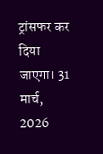ट्रांसफर कर दिया जाएगा। 31 मार्च, 2026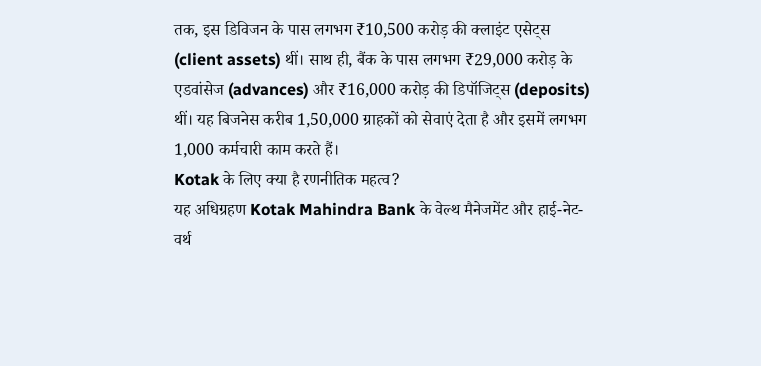तक, इस डिविजन के पास लगभग ₹10,500 करोड़ की क्लाइंट एसेट्स (client assets) थीं। साथ ही, बैंक के पास लगभग ₹29,000 करोड़ के एडवांसेज (advances) और ₹16,000 करोड़ की डिपॉजिट्स (deposits) थीं। यह बिजनेस करीब 1,50,000 ग्राहकों को सेवाएं देता है और इसमें लगभग 1,000 कर्मचारी काम करते हैं।
Kotak के लिए क्या है रणनीतिक महत्व?
यह अधिग्रहण Kotak Mahindra Bank के वेल्थ मैनेजमेंट और हाई-नेट-वर्थ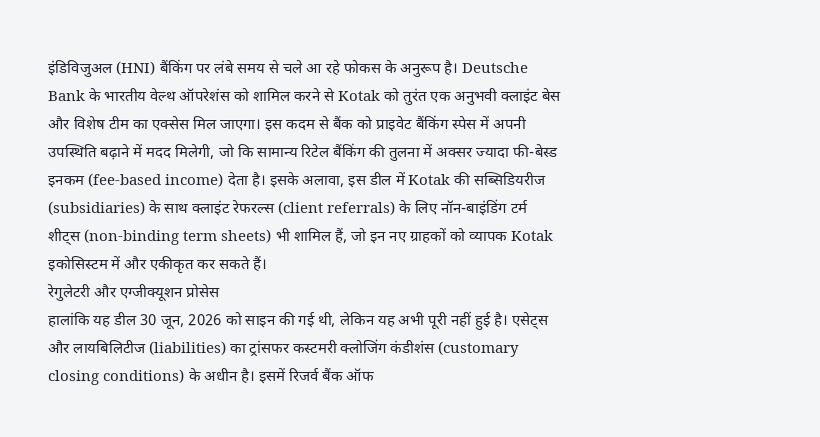इंडिविजुअल (HNI) बैंकिंग पर लंबे समय से चले आ रहे फोकस के अनुरूप है। Deutsche Bank के भारतीय वेल्थ ऑपरेशंस को शामिल करने से Kotak को तुरंत एक अनुभवी क्लाइंट बेस और विशेष टीम का एक्सेस मिल जाएगा। इस कदम से बैंक को प्राइवेट बैंकिंग स्पेस में अपनी उपस्थिति बढ़ाने में मदद मिलेगी, जो कि सामान्य रिटेल बैंकिंग की तुलना में अक्सर ज्यादा फी-बेस्ड इनकम (fee-based income) देता है। इसके अलावा, इस डील में Kotak की सब्सिडियरीज (subsidiaries) के साथ क्लाइंट रेफरल्स (client referrals) के लिए नॉन-बाइंडिंग टर्म शीट्स (non-binding term sheets) भी शामिल हैं, जो इन नए ग्राहकों को व्यापक Kotak इकोसिस्टम में और एकीकृत कर सकते हैं।
रेगुलेटरी और एग्जीक्यूशन प्रोसेस
हालांकि यह डील 30 जून, 2026 को साइन की गई थी, लेकिन यह अभी पूरी नहीं हुई है। एसेट्स और लायबिलिटीज (liabilities) का ट्रांसफर कस्टमरी क्लोजिंग कंडीशंस (customary closing conditions) के अधीन है। इसमें रिजर्व बैंक ऑफ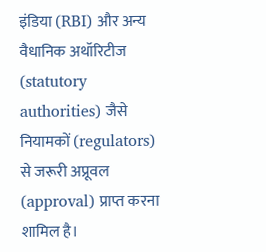इंडिया (RBI) और अन्य वैधानिक अथॉरिटीज (statutory authorities) जैसे नियामकों (regulators) से जरूरी अप्रूवल (approval) प्राप्त करना शामिल है।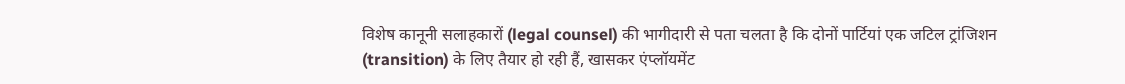विशेष कानूनी सलाहकारों (legal counsel) की भागीदारी से पता चलता है कि दोनों पार्टियां एक जटिल ट्रांजिशन (transition) के लिए तैयार हो रही हैं, खासकर एंप्लॉयमेंट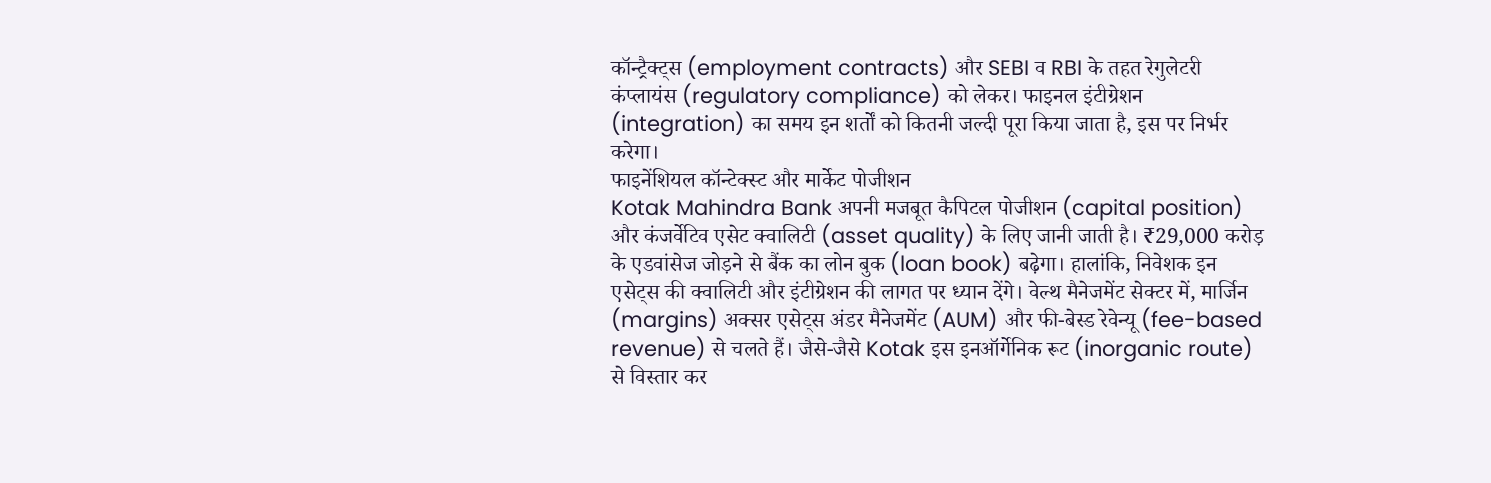कॉन्ट्रैक्ट्स (employment contracts) और SEBI व RBI के तहत रेगुलेटरी कंप्लायंस (regulatory compliance) को लेकर। फाइनल इंटीग्रेशन (integration) का समय इन शर्तों को कितनी जल्दी पूरा किया जाता है, इस पर निर्भर करेगा।
फाइनेंशियल कॉन्टेक्स्ट और मार्केट पोजीशन
Kotak Mahindra Bank अपनी मजबूत कैपिटल पोजीशन (capital position) और कंजर्वेटिव एसेट क्वालिटी (asset quality) के लिए जानी जाती है। ₹29,000 करोड़ के एडवांसेज जोड़ने से बैंक का लोन बुक (loan book) बढ़ेगा। हालांकि, निवेशक इन एसेट्स की क्वालिटी और इंटीग्रेशन की लागत पर ध्यान देंगे। वेल्थ मैनेजमेंट सेक्टर में, मार्जिन (margins) अक्सर एसेट्स अंडर मैनेजमेंट (AUM) और फी-बेस्ड रेवेन्यू (fee-based revenue) से चलते हैं। जैसे-जैसे Kotak इस इनऑर्गेनिक रूट (inorganic route) से विस्तार कर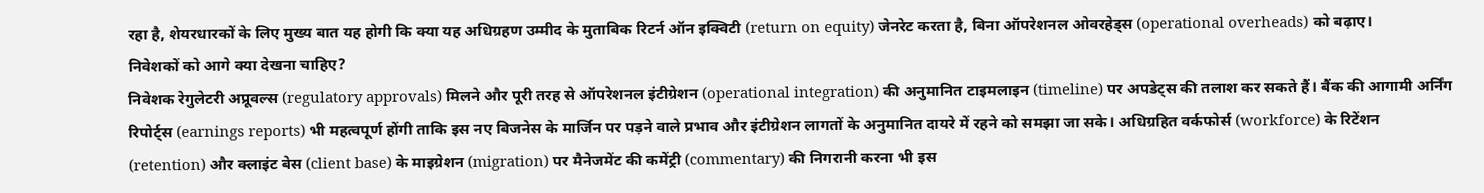रहा है, शेयरधारकों के लिए मुख्य बात यह होगी कि क्या यह अधिग्रहण उम्मीद के मुताबिक रिटर्न ऑन इक्विटी (return on equity) जेनरेट करता है, बिना ऑपरेशनल ओवरहेड्स (operational overheads) को बढ़ाए।
निवेशकों को आगे क्या देखना चाहिए?
निवेशक रेगुलेटरी अप्रूवल्स (regulatory approvals) मिलने और पूरी तरह से ऑपरेशनल इंटीग्रेशन (operational integration) की अनुमानित टाइमलाइन (timeline) पर अपडेट्स की तलाश कर सकते हैं। बैंक की आगामी अर्निंग रिपोर्ट्स (earnings reports) भी महत्वपूर्ण होंगी ताकि इस नए बिजनेस के मार्जिन पर पड़ने वाले प्रभाव और इंटीग्रेशन लागतों के अनुमानित दायरे में रहने को समझा जा सके। अधिग्रहित वर्कफोर्स (workforce) के रिटेंशन (retention) और क्लाइंट बेस (client base) के माइग्रेशन (migration) पर मैनेजमेंट की कमेंट्री (commentary) की निगरानी करना भी इस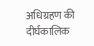अधिग्रहण की दीर्घकालिक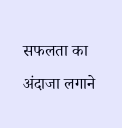सफलता का अंदाजा लगाने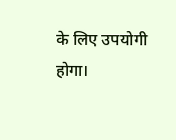के लिए उपयोगी होगा।